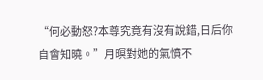“何必動怒?本尊究竟有沒有說錯,日后你自會知曉。”月暝對她的氣憤不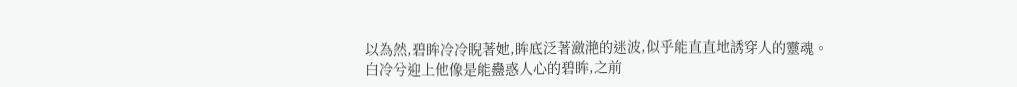以為然,碧眸冷冷睨著她,眸底泛著瀲滟的迷波,似乎能直直地誘穿人的靈魂。
白冷兮迎上他像是能蠱惑人心的碧眸,之前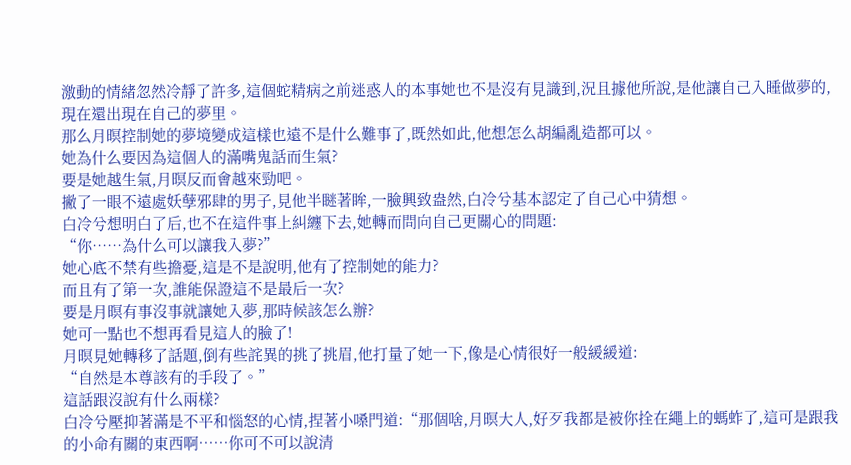激動的情緒忽然冷靜了許多,這個蛇精病之前迷惑人的本事她也不是沒有見識到,況且據他所說,是他讓自己入睡做夢的,現在還出現在自己的夢里。
那么月暝控制她的夢境變成這樣也遠不是什么難事了,既然如此,他想怎么胡編亂造都可以。
她為什么要因為這個人的滿嘴鬼話而生氣?
要是她越生氣,月暝反而會越來勁吧。
撇了一眼不遠處妖孽邪肆的男子,見他半瞇著眸,一臉興致盎然,白冷兮基本認定了自己心中猜想。
白冷兮想明白了后,也不在這件事上糾纏下去,她轉而問向自己更關心的問題:
“你……為什么可以讓我入夢?”
她心底不禁有些擔憂,這是不是說明,他有了控制她的能力?
而且有了第一次,誰能保證這不是最后一次?
要是月暝有事沒事就讓她入夢,那時候該怎么辦?
她可一點也不想再看見這人的臉了!
月暝見她轉移了話題,倒有些詫異的挑了挑眉,他打量了她一下,像是心情很好一般緩緩道:
“自然是本尊該有的手段了。”
這話跟沒說有什么兩樣?
白冷兮壓抑著滿是不平和惱怒的心情,捏著小嗓門道:“那個啥,月暝大人,好歹我都是被你拴在繩上的螞蚱了,這可是跟我的小命有關的東西啊……你可不可以說清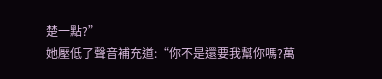楚一點?”
她壓低了聲音補充道:“你不是還要我幫你嗎?萬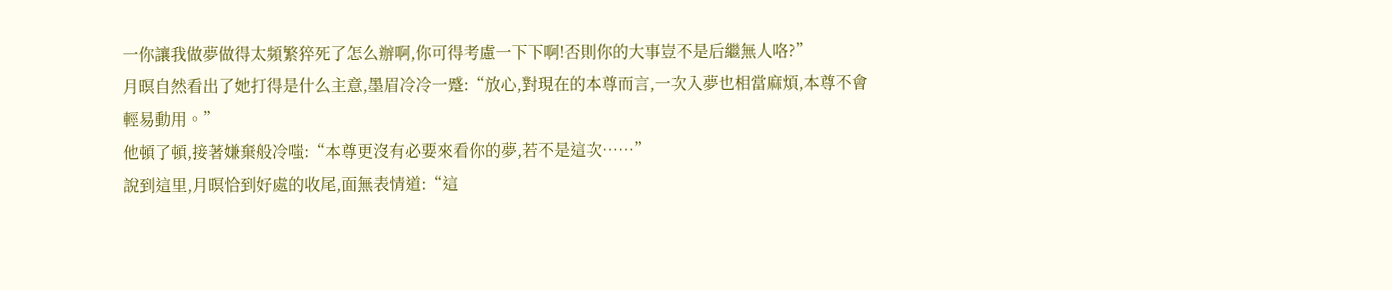一你讓我做夢做得太頻繁猝死了怎么辦啊,你可得考慮一下下啊!否則你的大事豈不是后繼無人咯?”
月暝自然看出了她打得是什么主意,墨眉冷冷一蹙:“放心,對現在的本尊而言,一次入夢也相當麻煩,本尊不會輕易動用。”
他頓了頓,接著嫌棄般冷嗤:“本尊更沒有必要來看你的夢,若不是這次……”
說到這里,月暝恰到好處的收尾,面無表情道:“這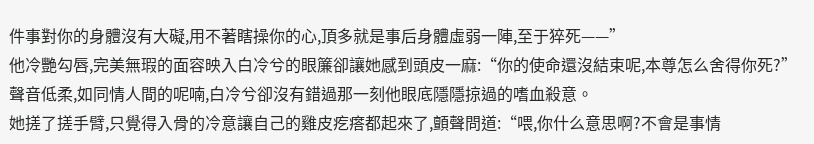件事對你的身體沒有大礙,用不著瞎操你的心,頂多就是事后身體虛弱一陣,至于猝死——”
他冷艷勾唇,完美無瑕的面容映入白冷兮的眼簾卻讓她感到頭皮一麻:“你的使命還沒結束呢,本尊怎么舍得你死?”
聲音低柔,如同情人間的呢喃,白冷兮卻沒有錯過那一刻他眼底隱隱掠過的嗜血殺意。
她搓了搓手臂,只覺得入骨的冷意讓自己的雞皮疙瘩都起來了,顫聲問道:“喂,你什么意思啊?不會是事情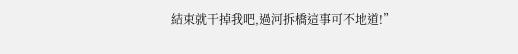結束就干掉我吧,過河拆橋這事可不地道!”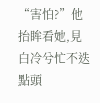“害怕?”他抬眸看她,見白冷兮忙不迭點頭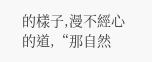的樣子,漫不經心的道,“那自然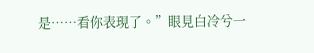是……看你表現了。”眼見白冷兮一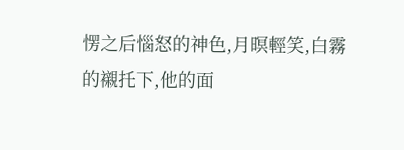愣之后惱怒的神色,月暝輕笑,白霧的襯托下,他的面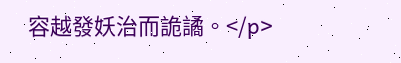容越發妖治而詭譎。</p>